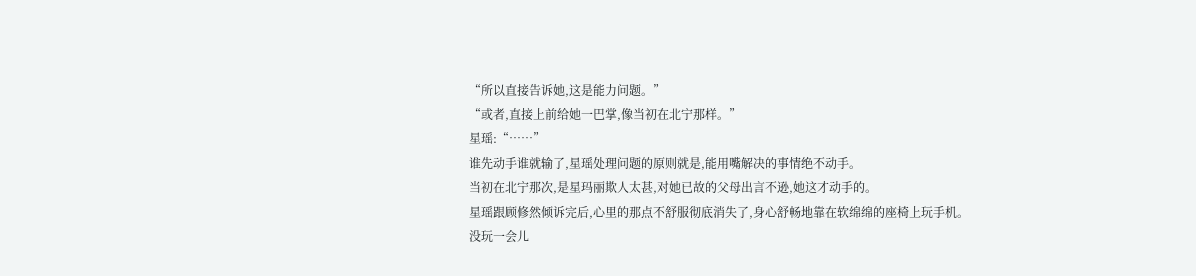“所以直接告诉她,这是能力问题。”
“或者,直接上前给她一巴掌,像当初在北宁那样。”
星瑶:“……”
谁先动手谁就输了,星瑶处理问题的原则就是,能用嘴解决的事情绝不动手。
当初在北宁那次,是星玛丽欺人太甚,对她已故的父母出言不逊,她这才动手的。
星瑶跟顾修然倾诉完后,心里的那点不舒服彻底消失了,身心舒畅地靠在软绵绵的座椅上玩手机。
没玩一会儿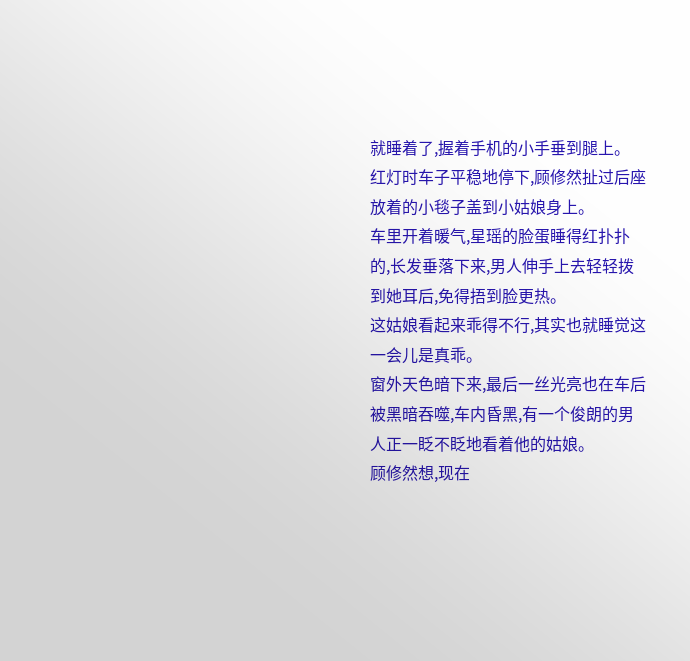就睡着了,握着手机的小手垂到腿上。
红灯时车子平稳地停下,顾修然扯过后座放着的小毯子盖到小姑娘身上。
车里开着暖气,星瑶的脸蛋睡得红扑扑的,长发垂落下来,男人伸手上去轻轻拨到她耳后,免得捂到脸更热。
这姑娘看起来乖得不行,其实也就睡觉这一会儿是真乖。
窗外天色暗下来,最后一丝光亮也在车后被黑暗吞噬,车内昏黑,有一个俊朗的男人正一眨不眨地看着他的姑娘。
顾修然想,现在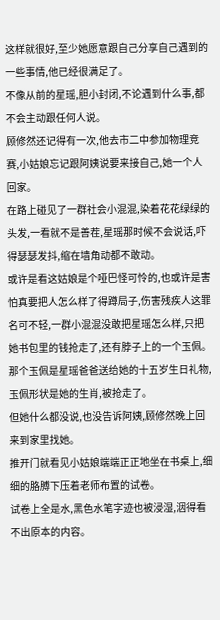这样就很好,至少她愿意跟自己分享自己遇到的一些事情,他已经很满足了。
不像从前的星瑶,胆小封闭,不论遇到什么事,都不会主动跟任何人说。
顾修然还记得有一次,他去市二中参加物理竞赛,小姑娘忘记跟阿姨说要来接自己,她一个人回家。
在路上碰见了一群社会小混混,染着花花绿绿的头发,一看就不是善茬,星瑶那时候不会说话,吓得瑟瑟发抖,缩在墙角动都不敢动。
或许是看这姑娘是个哑巴怪可怜的,也或许是害怕真要把人怎么样了得蹲局子,伤害残疾人这罪名可不轻,一群小混混没敢把星瑶怎么样,只把她书包里的钱抢走了,还有脖子上的一个玉佩。
那个玉佩是星瑶爸爸送给她的十五岁生日礼物,玉佩形状是她的生肖,被抢走了。
但她什么都没说,也没告诉阿姨,顾修然晚上回来到家里找她。
推开门就看见小姑娘端端正正地坐在书桌上,细细的胳膊下压着老师布置的试卷。
试卷上全是水,黑色水笔字迹也被浸湿,洇得看不出原本的内容。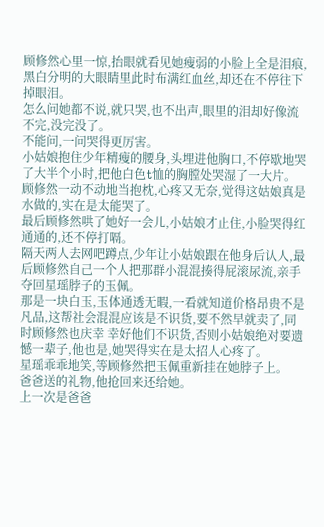顾修然心里一惊,抬眼就看见她瘦弱的小脸上全是泪痕,黑白分明的大眼睛里此时布满红血丝,却还在不停往下掉眼泪。
怎么问她都不说,就只哭,也不出声,眼里的泪却好像流不完,没完没了。
不能问,一问哭得更厉害。
小姑娘抱住少年精瘦的腰身,头埋进他胸口,不停歇地哭了大半个小时,把他白色t恤的胸膛处哭湿了一大片。
顾修然一动不动地当抱枕,心疼又无奈,觉得这姑娘真是水做的,实在是太能哭了。
最后顾修然哄了她好一会儿,小姑娘才止住,小脸哭得红通通的,还不停打嗝。
隔天两人去网吧蹲点,少年让小姑娘跟在他身后认人,最后顾修然自己一个人把那群小混混揍得屁滚尿流,亲手夺回星瑶脖子的玉佩。
那是一块白玉,玉体通透无暇,一看就知道价格昂贵不是凡品,这帮社会混混应该是不识货,要不然早就卖了,同时顾修然也庆幸 幸好他们不识货,否则小姑娘绝对要遗憾一辈子,他也是,她哭得实在是太招人心疼了。
星瑶乖乖地笑,等顾修然把玉佩重新挂在她脖子上。
爸爸送的礼物,他抢回来还给她。
上一次是爸爸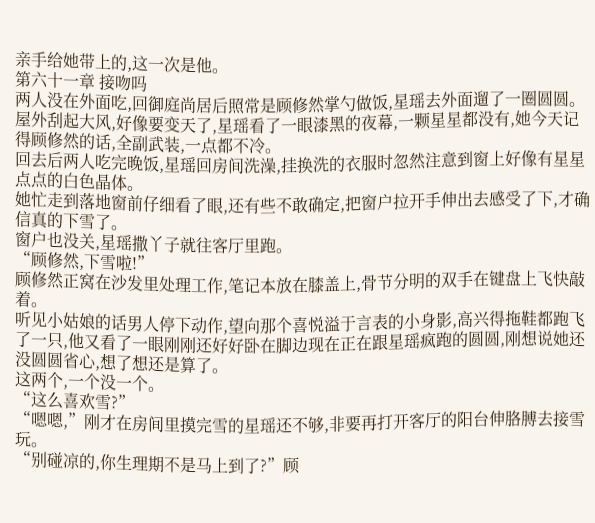亲手给她带上的,这一次是他。
第六十一章 接吻吗
两人没在外面吃,回御庭尚居后照常是顾修然掌勺做饭,星瑶去外面遛了一圈圆圆。
屋外刮起大风,好像要变天了,星瑶看了一眼漆黑的夜幕,一颗星星都没有,她今天记得顾修然的话,全副武装,一点都不冷。
回去后两人吃完晚饭,星瑶回房间洗澡,挂换洗的衣服时忽然注意到窗上好像有星星点点的白色晶体。
她忙走到落地窗前仔细看了眼,还有些不敢确定,把窗户拉开手伸出去感受了下,才确信真的下雪了。
窗户也没关,星瑶撒丫子就往客厅里跑。
“顾修然,下雪啦!”
顾修然正窝在沙发里处理工作,笔记本放在膝盖上,骨节分明的双手在键盘上飞快敲着。
听见小姑娘的话男人停下动作,望向那个喜悦溢于言表的小身影,高兴得拖鞋都跑飞了一只,他又看了一眼刚刚还好好卧在脚边现在正在跟星瑶疯跑的圆圆,刚想说她还没圆圆省心,想了想还是算了。
这两个,一个没一个。
“这么喜欢雪?”
“嗯嗯,”刚才在房间里摸完雪的星瑶还不够,非要再打开客厅的阳台伸胳膊去接雪玩。
“别碰凉的,你生理期不是马上到了?”顾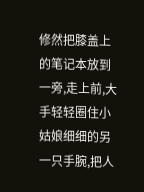修然把膝盖上的笔记本放到一旁,走上前,大手轻轻圈住小姑娘细细的另一只手腕,把人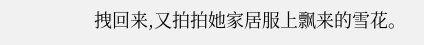拽回来,又拍拍她家居服上飘来的雪花。